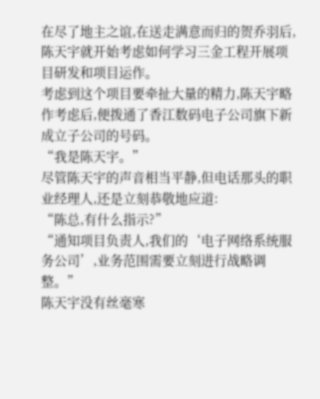在尽了地主之谊,在送走满意而归的贺乔羽后,陈天宇就开始考虑如何学习三金工程开展项目研发和项目运作。
考虑到这个项目要牵扯大量的精力,陈天宇略作考虑后,便拨通了香江数码电子公司旗下新成立子公司的号码。
“我是陈天宇。”
尽管陈天宇的声音相当平静,但电话那头的职业经理人,还是立刻恭敬地应道:
“陈总,有什么指示?”
“通知项目负责人,我们的‘电子网络系统服务公司’,业务范围需要立刻进行战略调整。”
陈天宇没有丝毫寒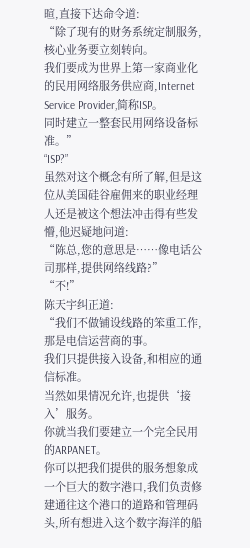暄,直接下达命令道:
“除了现有的财务系统定制服务,核心业务要立刻转向。
我们要成为世界上第一家商业化的民用网络服务供应商,Internet Service Provider,简称ISP。
同时建立一整套民用网络设备标准。”
“ISP?”
虽然对这个概念有所了解,但是这位从美国硅谷雇佣来的职业经理人还是被这个想法冲击得有些发懵,他迟疑地问道:
“陈总,您的意思是……像电话公司那样,提供网络线路?”
“不!”
陈天宇纠正道:
“我们不做铺设线路的笨重工作,那是电信运营商的事。
我们只提供接入设备,和相应的通信标准。
当然如果情况允许,也提供‘接入’服务。
你就当我们要建立一个完全民用的ARPANET。
你可以把我们提供的服务想象成一个巨大的数字港口,我们负责修建通往这个港口的道路和管理码头,所有想进入这个数字海洋的船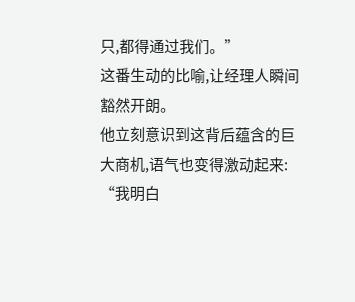只,都得通过我们。”
这番生动的比喻,让经理人瞬间豁然开朗。
他立刻意识到这背后蕴含的巨大商机,语气也变得激动起来:
“我明白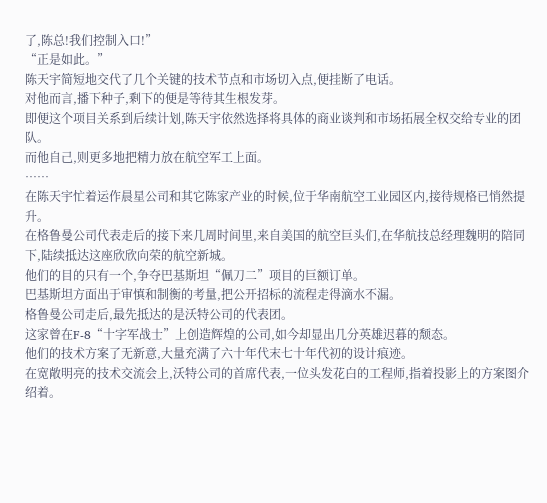了,陈总!我们控制入口!”
“正是如此。”
陈天宇简短地交代了几个关键的技术节点和市场切入点,便挂断了电话。
对他而言,播下种子,剩下的便是等待其生根发芽。
即便这个项目关系到后续计划,陈天宇依然选择将具体的商业谈判和市场拓展全权交给专业的团队。
而他自己,则更多地把精力放在航空军工上面。
……
在陈天宇忙着运作晨星公司和其它陈家产业的时候,位于华南航空工业园区内,接待规格已悄然提升。
在格鲁曼公司代表走后的接下来几周时间里,来自美国的航空巨头们,在华航技总经理魏明的陪同下,陆续抵达这座欣欣向荣的航空新城。
他们的目的只有一个,争夺巴基斯坦“佩刀二”项目的巨额订单。
巴基斯坦方面出于审慎和制衡的考量,把公开招标的流程走得滴水不漏。
格鲁曼公司走后,最先抵达的是沃特公司的代表团。
这家曾在F-8“十字军战士”上创造辉煌的公司,如今却显出几分英雄迟暮的颓态。
他们的技术方案了无新意,大量充满了六十年代末七十年代初的设计痕迹。
在宽敞明亮的技术交流会上,沃特公司的首席代表,一位头发花白的工程师,指着投影上的方案图介绍着。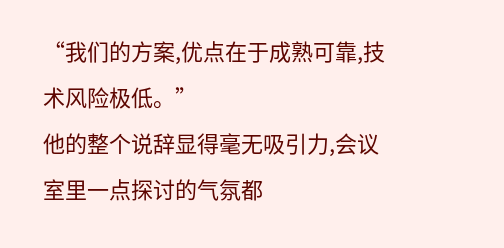“我们的方案,优点在于成熟可靠,技术风险极低。”
他的整个说辞显得毫无吸引力,会议室里一点探讨的气氛都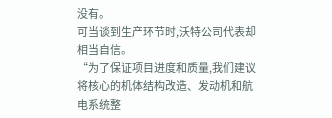没有。
可当谈到生产环节时,沃特公司代表却相当自信。
“为了保证项目进度和质量,我们建议将核心的机体结构改造、发动机和航电系统整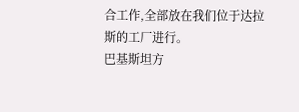合工作,全部放在我们位于达拉斯的工厂进行。
巴基斯坦方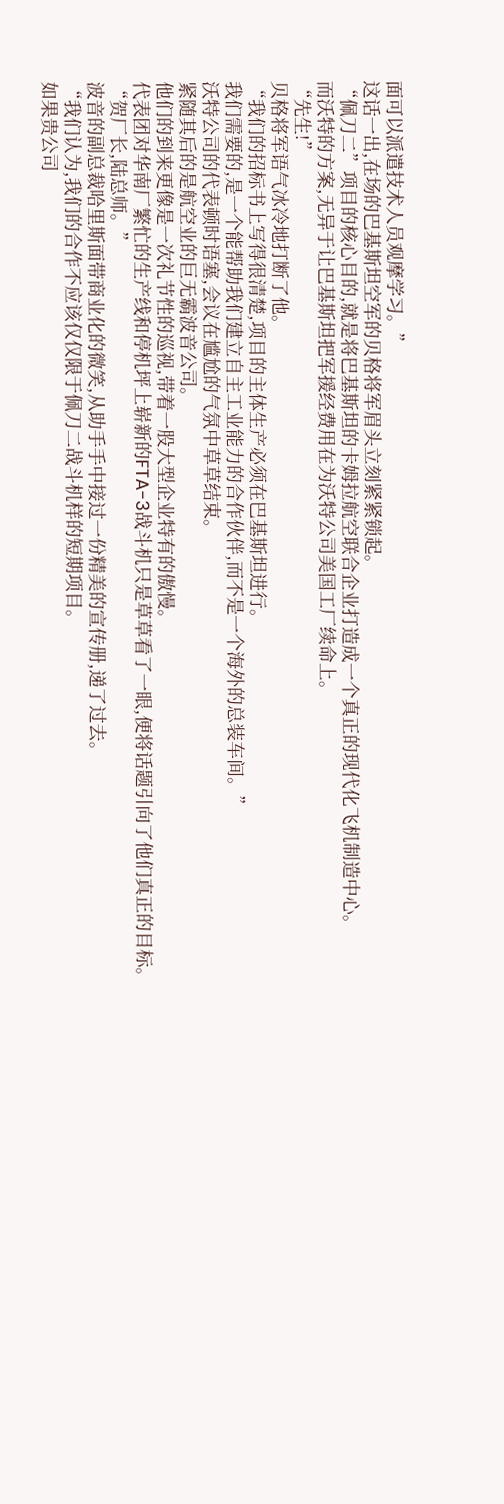面可以派遣技术人员观摩学习。”
这话一出,在场的巴基斯坦空军的贝格将军眉头立刻紧紧锁起。
“佩刀二”项目的核心目的,就是将巴基斯坦的卡姆拉航空联合企业打造成一个真正的现代化飞机制造中心。
而沃特的方案,无异于让巴基斯坦把军援经费用在为沃特公司美国工厂续命上。
“先生!”
贝格将军语气冰冷地打断了他。
“我们的招标书上写得很清楚,项目的主体生产必须在巴基斯坦进行。
我们需要的,是一个能帮助我们建立自主工业能力的合作伙伴,而不是一个海外的总装车间。”
沃特公司的代表顿时语塞,会议在尴尬的气氛中草草结束。
紧随其后的是航空业的巨无霸波音公司。
他们的到来更像是一次礼节性的巡视,带着一股大型企业特有的傲慢。
代表团对华南厂繁忙的生产线和停机坪上崭新的FTA-3战斗机只是草草看了一眼,便将话题引向了他们真正的目标。
“贺厂长,陆总师。”
波音的副总裁哈里斯面带商业化的微笑,从助手手中接过一份精美的宣传册,递了过去。
“我们认为,我们的合作不应该仅仅限于佩刀二战斗机样的短期项目。
如果贵公司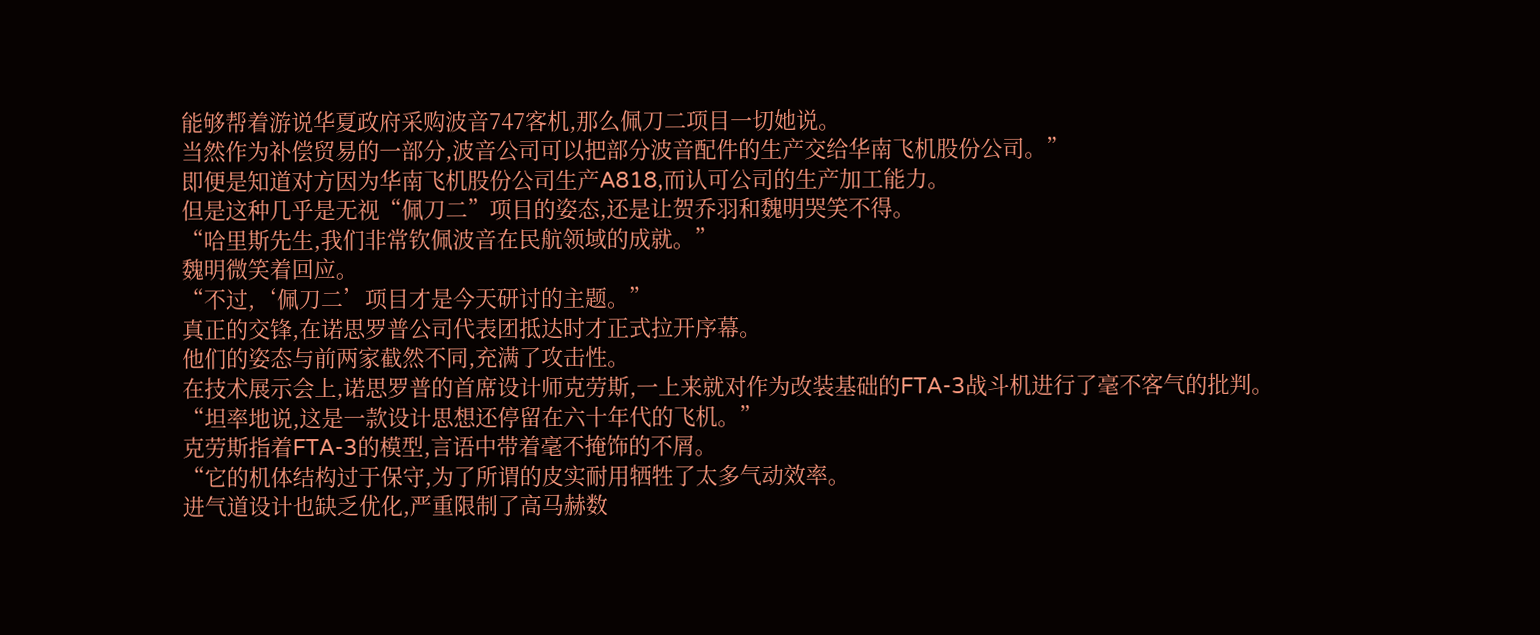能够帮着游说华夏政府采购波音747客机,那么佩刀二项目一切她说。
当然作为补偿贸易的一部分,波音公司可以把部分波音配件的生产交给华南飞机股份公司。”
即便是知道对方因为华南飞机股份公司生产A818,而认可公司的生产加工能力。
但是这种几乎是无视“佩刀二”项目的姿态,还是让贺乔羽和魏明哭笑不得。
“哈里斯先生,我们非常钦佩波音在民航领域的成就。”
魏明微笑着回应。
“不过,‘佩刀二’项目才是今天研讨的主题。”
真正的交锋,在诺思罗普公司代表团抵达时才正式拉开序幕。
他们的姿态与前两家截然不同,充满了攻击性。
在技术展示会上,诺思罗普的首席设计师克劳斯,一上来就对作为改装基础的FTA-3战斗机进行了毫不客气的批判。
“坦率地说,这是一款设计思想还停留在六十年代的飞机。”
克劳斯指着FTA-3的模型,言语中带着毫不掩饰的不屑。
“它的机体结构过于保守,为了所谓的皮实耐用牺牲了太多气动效率。
进气道设计也缺乏优化,严重限制了高马赫数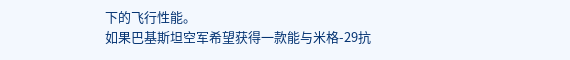下的飞行性能。
如果巴基斯坦空军希望获得一款能与米格-29抗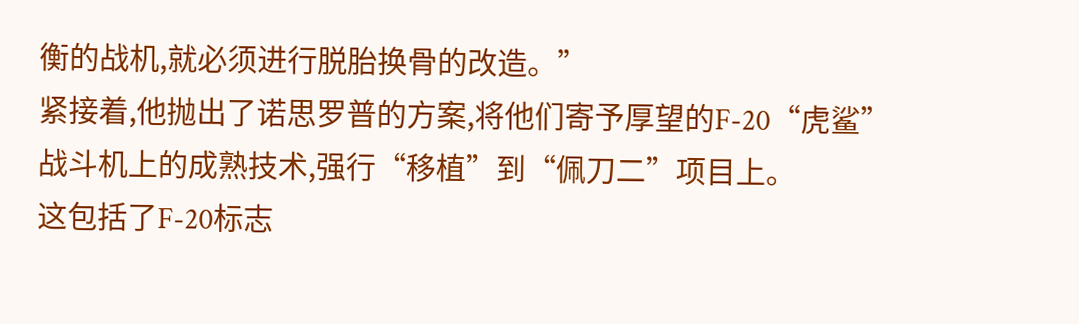衡的战机,就必须进行脱胎换骨的改造。”
紧接着,他抛出了诺思罗普的方案,将他们寄予厚望的F-20“虎鲨”战斗机上的成熟技术,强行“移植”到“佩刀二”项目上。
这包括了F-20标志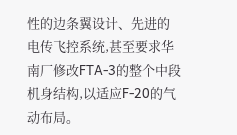性的边条翼设计、先进的电传飞控系统,甚至要求华南厂修改FTA-3的整个中段机身结构,以适应F-20的气动布局。